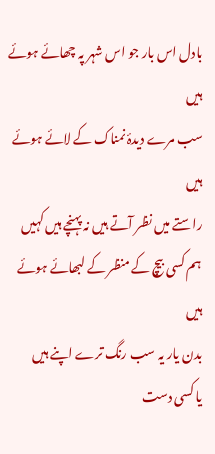بادل اس بار جو اس شہر پہ چھائے ہوئے ہیں
سب مرے دیدۂ نمناک کے لائے ہوئے ہیں
راستے میں نظر آتے ہیں نہ پہنچے ہیں کہیں
ہم کسی بیچ کے منظر کے لبھائے ہوئے ہیں
بدن یار یہ سب رنگ ترے اپنے ہیں
یا کسی دست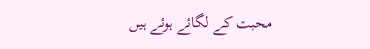محبت کے لگائے ہوئے ہیں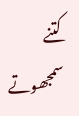کتنے سمجھوتے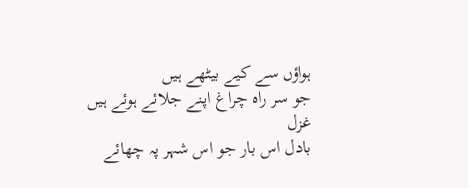ہواؤں سے کیے بیٹھے ہیں
جو سر راہ چراغ اپنے جلائے ہوئے ہیں
غزل
بادل اس بار جو اس شہر پہ چھائے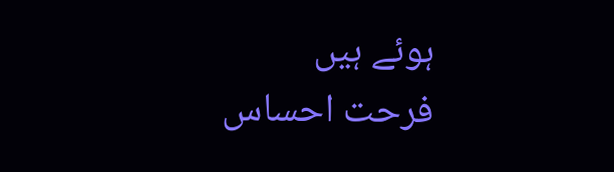ہوئے ہیں
فرحت احساس